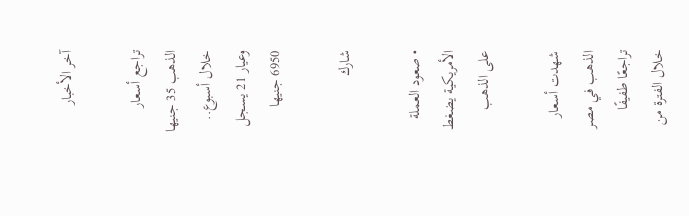آخر الأخبار

تراجع أسعار الذهب 35 جنيها خلال أسبوع.. وعيار 21 يسجل 6950 جنيها

شارك

• صعود العملة الأمريكية يضغط على الذهب

شهدت أسعار الذهب في مصر تراجعًا طفيفًا خلال الفترة من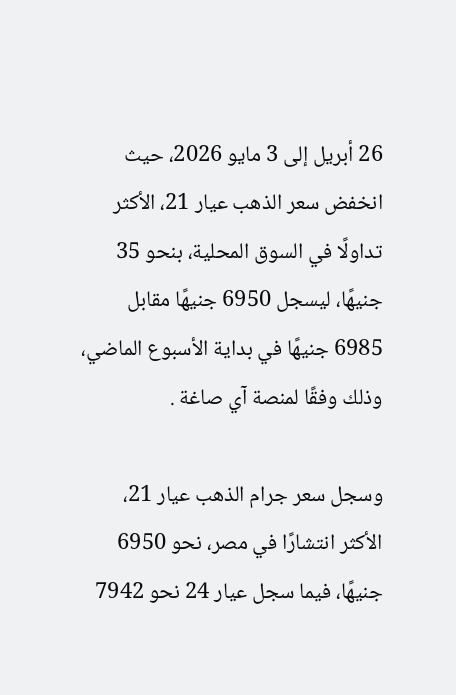26 أبريل إلى 3 مايو 2026، حيث انخفض سعر الذهب عيار 21، الأكثر تداولًا في السوق المحلية، بنحو 35 جنيهًا، ليسجل 6950 جنيهًا مقابل 6985 جنيهًا في بداية الأسبوع الماضي، وذلك وفقًا لمنصة آي صاغة .

وسجل سعر جرام الذهب عيار 21، الأكثر انتشارًا في مصر، نحو 6950 جنيهًا، فيما سجل عيار 24 نحو 7942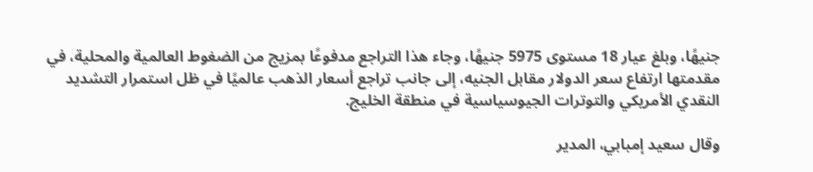جنيهًا، وبلغ عيار 18 مستوى 5975 جنيهًا، وجاء هذا التراجع مدفوعًا بمزيج من الضغوط العالمية والمحلية، في مقدمتها ارتفاع سعر الدولار مقابل الجنيه، إلى جانب تراجع أسعار الذهب عالميًا في ظل استمرار التشديد النقدي الأمريكي والتوترات الجيوسياسية في منطقة الخليج.

وقال سعيد إمبابي، المدير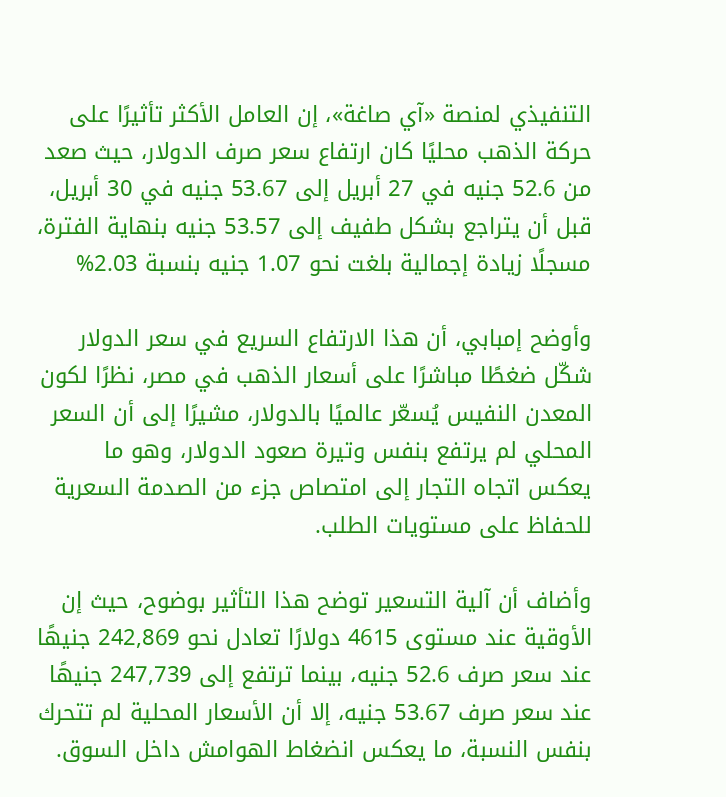التنفيذي لمنصة «آي صاغة»، إن العامل الأكثر تأثيرًا على حركة الذهب محليًا كان ارتفاع سعر صرف الدولار، حيث صعد من 52.6 جنيه في 27 أبريل إلى 53.67 جنيه في 30 أبريل، قبل أن يتراجع بشكل طفيف إلى 53.57 جنيه بنهاية الفترة، مسجلًا زيادة إجمالية بلغت نحو 1.07 جنيه بنسبة 2.03%

وأوضح إمبابي، أن هذا الارتفاع السريع في سعر الدولار شكّل ضغطًا مباشرًا على أسعار الذهب في مصر، نظرًا لكون المعدن النفيس يُسعّر عالميًا بالدولار، مشيرًا إلى أن السعر المحلي لم يرتفع بنفس وتيرة صعود الدولار، وهو ما يعكس اتجاه التجار إلى امتصاص جزء من الصدمة السعرية للحفاظ على مستويات الطلب.

وأضاف أن آلية التسعير توضح هذا التأثير بوضوح، حيث إن الأوقية عند مستوى 4615 دولارًا تعادل نحو 242,869 جنيهًا عند سعر صرف 52.6 جنيه، بينما ترتفع إلى 247,739 جنيهًا عند سعر صرف 53.67 جنيه، إلا أن الأسعار المحلية لم تتحرك بنفس النسبة، ما يعكس انضغاط الهوامش داخل السوق.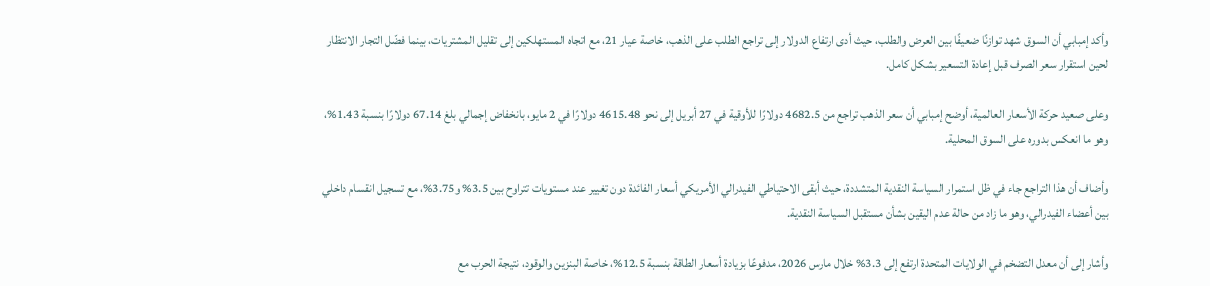وأكد إمبابي أن السوق شهد توازنًا ضعيفًا بين العرض والطلب، حيث أدى ارتفاع الدولار إلى تراجع الطلب على الذهب، خاصة عيار 21، مع اتجاه المستهلكين إلى تقليل المشتريات، بينما فضّل التجار الانتظار لحين استقرار سعر الصرف قبل إعادة التسعير بشكل كامل.

وعلى صعيد حركة الأسعار العالمية، أوضح إمبابي أن سعر الذهب تراجع من 4682.5 دولارًا للأوقية في 27 أبريل إلى نحو 4615.48 دولارًا في 2 مايو، بانخفاض إجمالي بلغ 67.14 دولارًا بنسبة 1.43%، وهو ما انعكس بدوره على السوق المحلية.

وأضاف أن هذا التراجع جاء في ظل استمرار السياسة النقدية المتشددة، حيث أبقى الاحتياطي الفيدرالي الأمريكي أسعار الفائدة دون تغيير عند مستويات تتراوح بين 3.5% و3.75%، مع تسجيل انقسام داخلي بين أعضاء الفيدرالي، وهو ما زاد من حالة عدم اليقين بشأن مستقبل السياسة النقدية.

وأشار إلى أن معدل التضخم في الولايات المتحدة ارتفع إلى 3.3% خلال مارس 2026، مدفوعًا بزيادة أسعار الطاقة بنسبة 12.5%، خاصة البنزين والوقود، نتيجة الحرب مع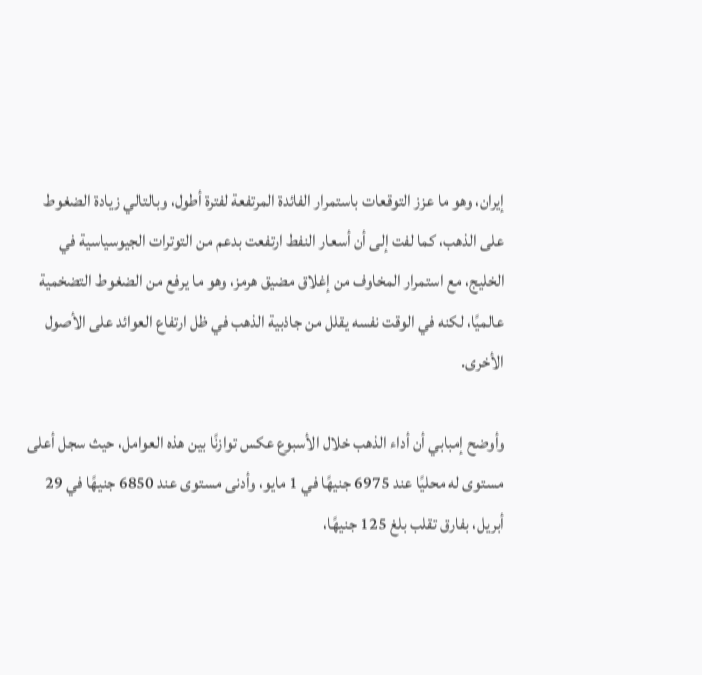إيران، وهو ما عزز التوقعات باستمرار الفائدة المرتفعة لفترة أطول، وبالتالي زيادة الضغوط على الذهب، كما لفت إلى أن أسعار النفط ارتفعت بدعم من التوترات الجيوسياسية في الخليج، مع استمرار المخاوف من إغلاق مضيق هرمز، وهو ما يرفع من الضغوط التضخمية عالميًا، لكنه في الوقت نفسه يقلل من جاذبية الذهب في ظل ارتفاع العوائد على الأصول الأخرى.

وأوضح إمبابي أن أداء الذهب خلال الأسبوع عكس توازنًا بين هذه العوامل، حيث سجل أعلى مستوى له محليًا عند 6975 جنيهًا في 1 مايو، وأدنى مستوى عند 6850 جنيهًا في 29 أبريل، بفارق تقلب بلغ 125 جنيهًا،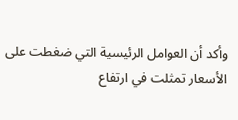وأكد أن العوامل الرئيسية التي ضغطت على الأسعار تمثلت في ارتفاع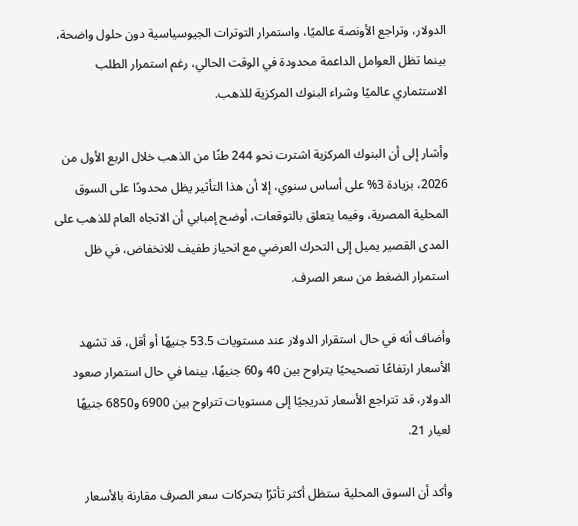الدولار، وتراجع الأونصة عالميًا، واستمرار التوترات الجيوسياسية دون حلول واضحة، بينما تظل العوامل الداعمة محدودة في الوقت الحالي، رغم استمرار الطلب الاستثماري عالميًا وشراء البنوك المركزية للذهب.

وأشار إلى أن البنوك المركزية اشترت نحو 244 طنًا من الذهب خلال الربع الأول من 2026، بزيادة 3% على أساس سنوي، إلا أن هذا التأثير يظل محدودًا على السوق المحلية المصرية، وفيما يتعلق بالتوقعات، أوضح إمبابي أن الاتجاه العام للذهب على المدى القصير يميل إلى التحرك العرضي مع انحياز طفيف للانخفاض، في ظل استمرار الضغط من سعر الصرف.

وأضاف أنه في حال استقرار الدولار عند مستويات 53.5 جنيهًا أو أقل، قد تشهد الأسعار ارتفاعًا تصحيحيًا يتراوح بين 40 و60 جنيهًا، بينما في حال استمرار صعود الدولار، قد تتراجع الأسعار تدريجيًا إلى مستويات تتراوح بين 6900 و6850 جنيهًا لعيار 21.

وأكد أن السوق المحلية ستظل أكثر تأثرًا بتحركات سعر الصرف مقارنة بالأسعار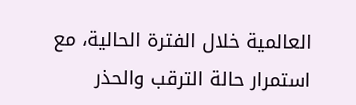العالمية خلال الفترة الحالية، مع استمرار حالة الترقب والحذر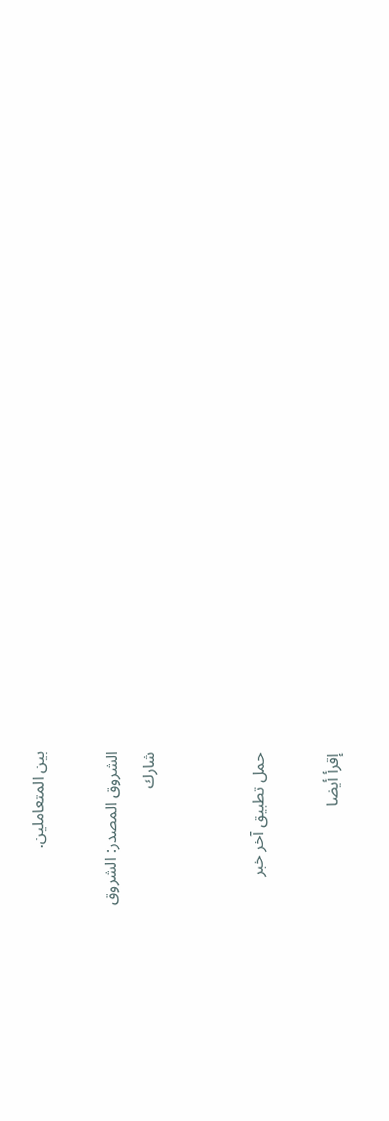بين المتعاملين.

الشروق المصدر: الشروق
شارك


حمل تطبيق آخر خبر

إقرأ أيضا